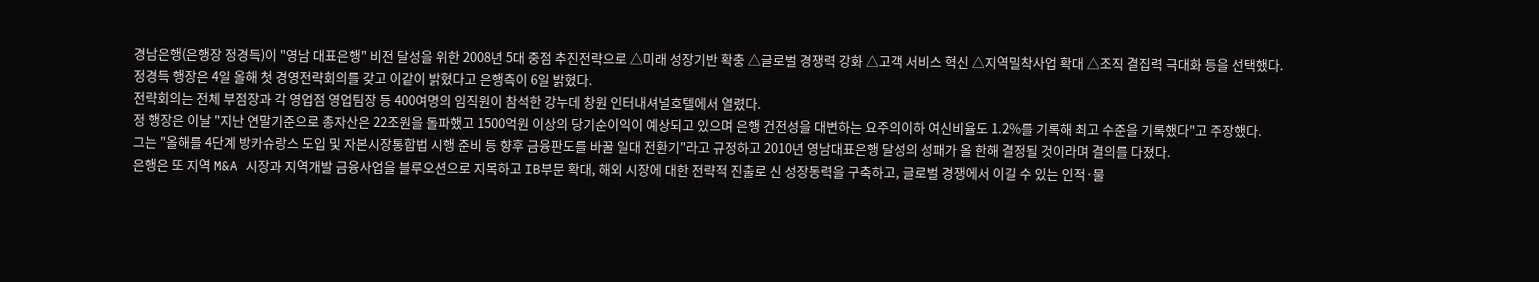경남은행(은행장 정경득)이 "영남 대표은행" 비전 달성을 위한 2008년 5대 중점 추진전략으로 △미래 성장기반 확충 △글로벌 경쟁력 강화 △고객 서비스 혁신 △지역밀착사업 확대 △조직 결집력 극대화 등을 선택했다.
정경득 행장은 4일 올해 첫 경영전략회의를 갖고 이같이 밝혔다고 은행측이 6일 밝혔다.
전략회의는 전체 부점장과 각 영업점 영업팀장 등 400여명의 임직원이 참석한 강누데 창원 인터내셔널호텔에서 열렸다.
정 행장은 이날 "지난 연말기준으로 총자산은 22조원을 돌파했고 1500억원 이상의 당기순이익이 예상되고 있으며 은행 건전성을 대변하는 요주의이하 여신비율도 1.2%를 기록해 최고 수준을 기록했다"고 주장했다.
그는 "올해를 4단계 방카슈랑스 도입 및 자본시장통합법 시행 준비 등 향후 금융판도를 바꿀 일대 전환기"라고 규정하고 2010년 영남대표은행 달성의 성패가 올 한해 결정될 것이라며 결의를 다졌다.
은행은 또 지역 M&A 시장과 지역개발 금융사업을 블루오션으로 지목하고 IB부문 확대, 해외 시장에 대한 전략적 진출로 신 성장동력을 구축하고, 글로벌 경쟁에서 이길 수 있는 인적·물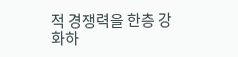적 경쟁력을 한층 강화하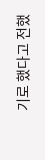기로 했다고 전했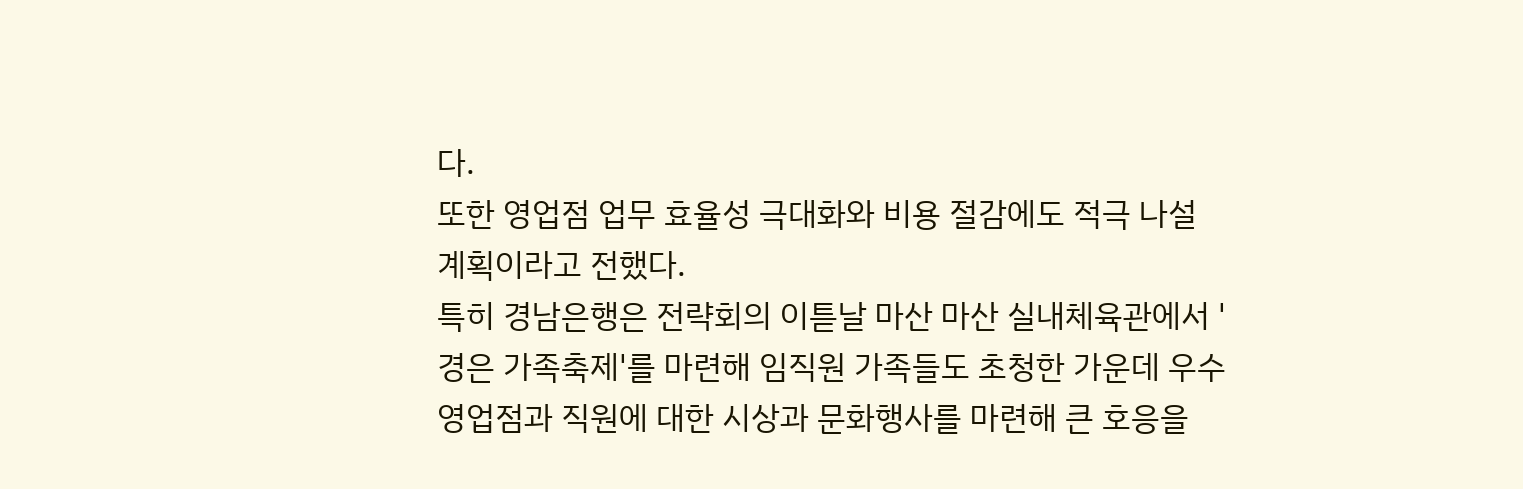다.
또한 영업점 업무 효율성 극대화와 비용 절감에도 적극 나설 계획이라고 전했다.
특히 경남은행은 전략회의 이튿날 마산 마산 실내체육관에서 '경은 가족축제'를 마련해 임직원 가족들도 초청한 가운데 우수 영업점과 직원에 대한 시상과 문화행사를 마련해 큰 호응을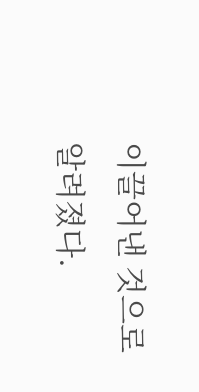이끌어낸 것으로 알려졌다.